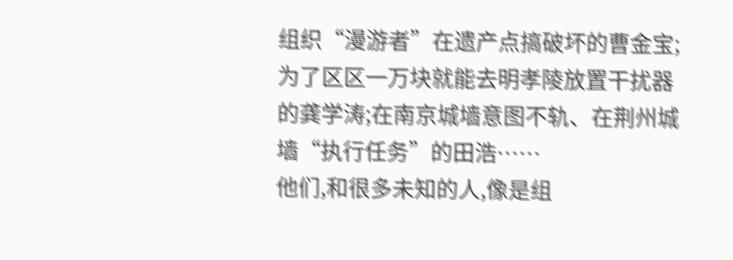组织“漫游者”在遗产点搞破坏的曹金宝;为了区区一万块就能去明孝陵放置干扰器的龚学涛;在南京城墙意图不轨、在荆州城墙“执行任务”的田浩……
他们,和很多未知的人,像是组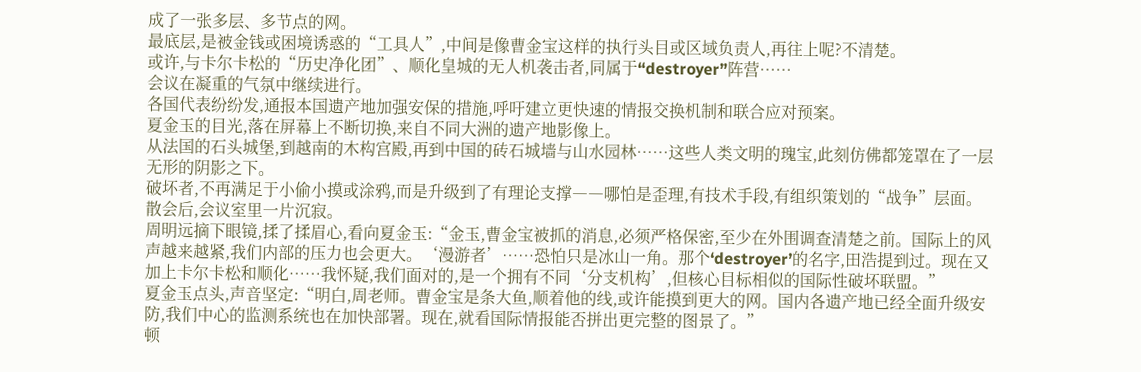成了一张多层、多节点的网。
最底层,是被金钱或困境诱惑的“工具人”,中间是像曹金宝这样的执行头目或区域负责人,再往上呢?不清楚。
或许,与卡尔卡松的“历史净化团”、顺化皇城的无人机袭击者,同属于“destroyer”阵营……
会议在凝重的气氛中继续进行。
各国代表纷纷发,通报本国遗产地加强安保的措施,呼吁建立更快速的情报交换机制和联合应对预案。
夏金玉的目光,落在屏幕上不断切换,来自不同大洲的遗产地影像上。
从法国的石头城堡,到越南的木构宫殿,再到中国的砖石城墙与山水园林……这些人类文明的瑰宝,此刻仿佛都笼罩在了一层无形的阴影之下。
破坏者,不再满足于小偷小摸或涂鸦,而是升级到了有理论支撑――哪怕是歪理,有技术手段,有组织策划的“战争”层面。
散会后,会议室里一片沉寂。
周明远摘下眼镜,揉了揉眉心,看向夏金玉:“金玉,曹金宝被抓的消息,必须严格保密,至少在外围调查清楚之前。国际上的风声越来越紧,我们内部的压力也会更大。‘漫游者’……恐怕只是冰山一角。那个‘destroyer’的名字,田浩提到过。现在又加上卡尔卡松和顺化……我怀疑,我们面对的,是一个拥有不同‘分支机构’,但核心目标相似的国际性破坏联盟。”
夏金玉点头,声音坚定:“明白,周老师。曹金宝是条大鱼,顺着他的线,或许能摸到更大的网。国内各遗产地已经全面升级安防,我们中心的监测系统也在加快部署。现在,就看国际情报能否拼出更完整的图景了。”
顿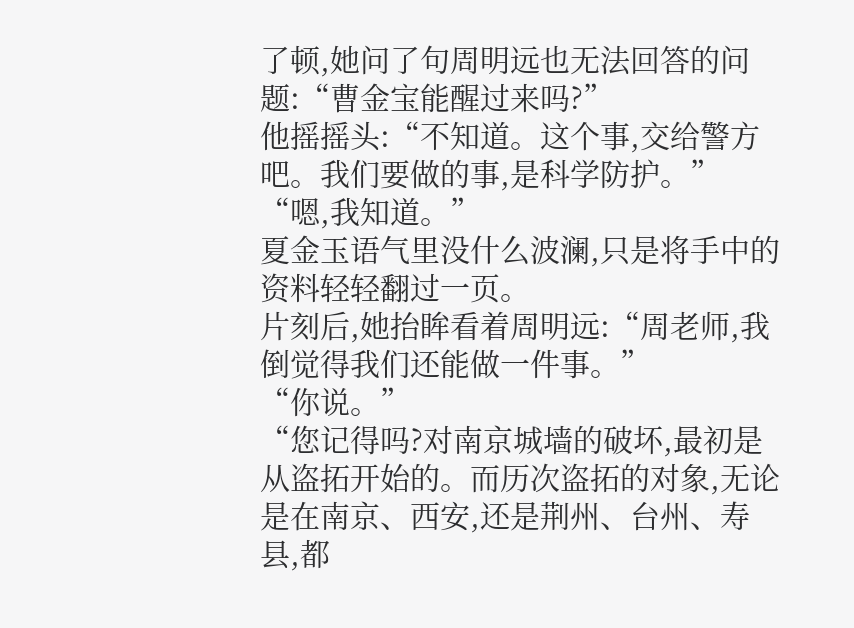了顿,她问了句周明远也无法回答的问题:“曹金宝能醒过来吗?”
他摇摇头:“不知道。这个事,交给警方吧。我们要做的事,是科学防护。”
“嗯,我知道。”
夏金玉语气里没什么波澜,只是将手中的资料轻轻翻过一页。
片刻后,她抬眸看着周明远:“周老师,我倒觉得我们还能做一件事。”
“你说。”
“您记得吗?对南京城墙的破坏,最初是从盗拓开始的。而历次盗拓的对象,无论是在南京、西安,还是荆州、台州、寿县,都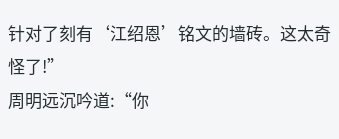针对了刻有‘江绍恩’铭文的墙砖。这太奇怪了!”
周明远沉吟道:“你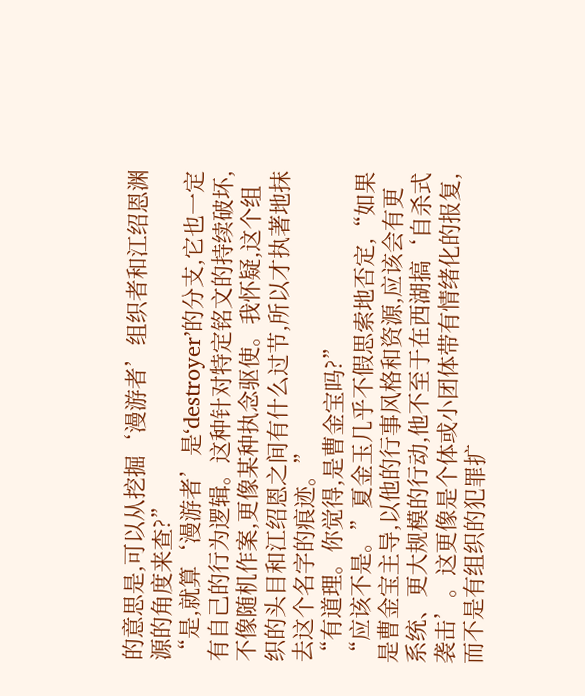的意思是,可以从挖掘‘漫游者’组织者和江绍恩渊源的角度来查?”
“是,就算‘漫游者’是‘destroyer’的分支,它也一定有自己的行为逻辑。这种针对特定铭文的持续破坏,不像随机作案,更像某种执念驱使。我怀疑,这个组织的头目和江绍恩之间有什么过节,所以才执著地抹去这个名字的痕迹。”
“有道理。你觉得,是曹金宝吗?”
“应该不是。”夏金玉几乎不假思索地否定,“如果是曹金宝主导,以他的行事风格和资源,应该会有更系统、更大规模的行动,他不至于在西湖搞‘自杀式袭击’。这更像是个体或小团体带有情绪化的报复,而不是有组织的犯罪扩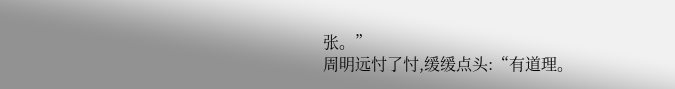张。”
周明远忖了忖,缓缓点头:“有道理。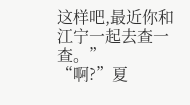这样吧,最近你和江宁一起去查一查。”
“啊?”夏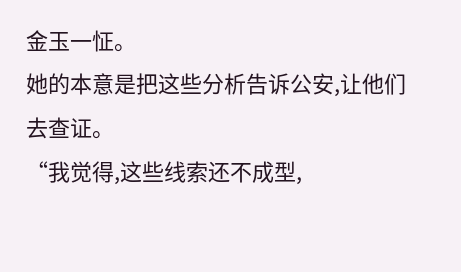金玉一怔。
她的本意是把这些分析告诉公安,让他们去查证。
“我觉得,这些线索还不成型,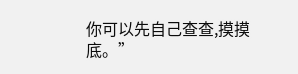你可以先自己查查,摸摸底。”